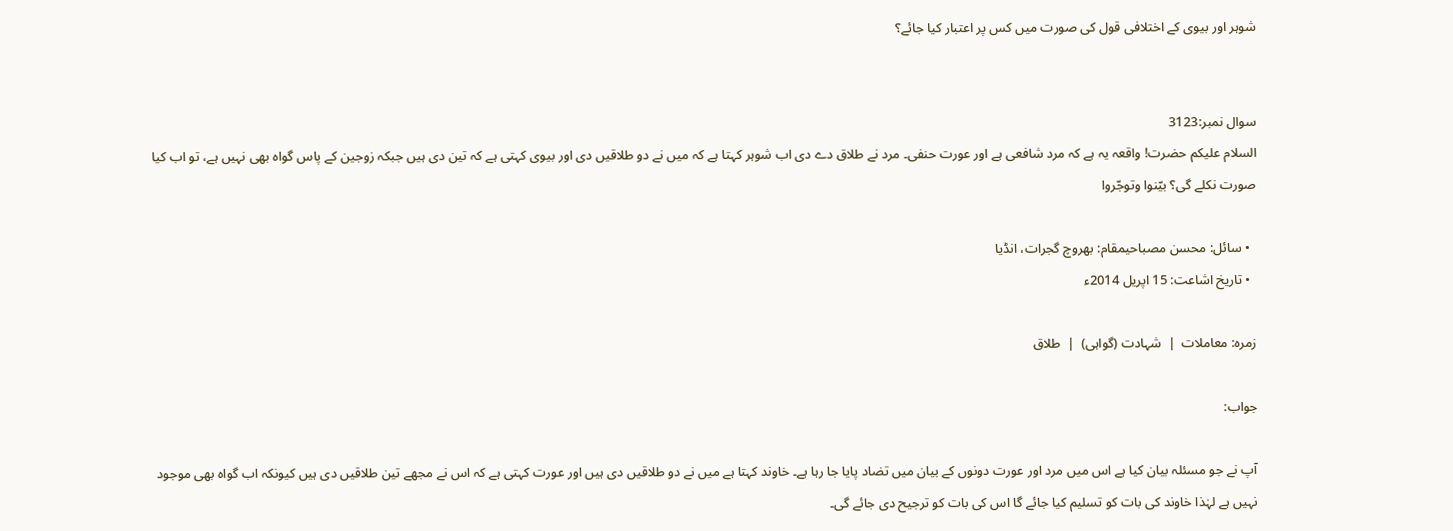شوہر اور بیوی کے اختلافی قول کی صورت میں‌ کس پر اعتبار کیا جائے؟


سوال نمبر:3123
السلام علیکم حضرت! واقعہ یہ ہے کہ مرد شافعی ہے اور عورت حنفی۔ مرد نے طلاق دے دی اب شوہر کہتا ہے کہ میں نے دو طلاقیں دی اور بیوی کہتی ہے کہ تین دی ہیں جبکہ زوجین کے پاس گواہ بھی نہیں ہے، تو اب کیا صورت نکلے گی؟ بیّنوا وتوجّروا

  • سائل: محسن مصباحیمقام: بھروچ گجرات، انڈیا
  • تاریخ اشاعت: 15 اپریل 2014ء

زمرہ: معاملات  |  شہادت (گواہی)  |  طلاق

جواب:

آپ نے جو مسئلہ بیان کیا ہے اس میں مرد اور عورت دونوں کے بیان میں تضاد پایا جا رہا ہے۔ خاوند کہتا ہے میں نے دو طلاقیں دی ہیں اور عورت کہتی ہے کہ اس نے مجھے تین طلاقیں دی ہیں کیونکہ اب گواہ بھی موجود نہیں ہے لہٰذا خاوند کی بات کو تسلیم کیا جائے گا اس کی بات کو ترجیح دی جائے گی۔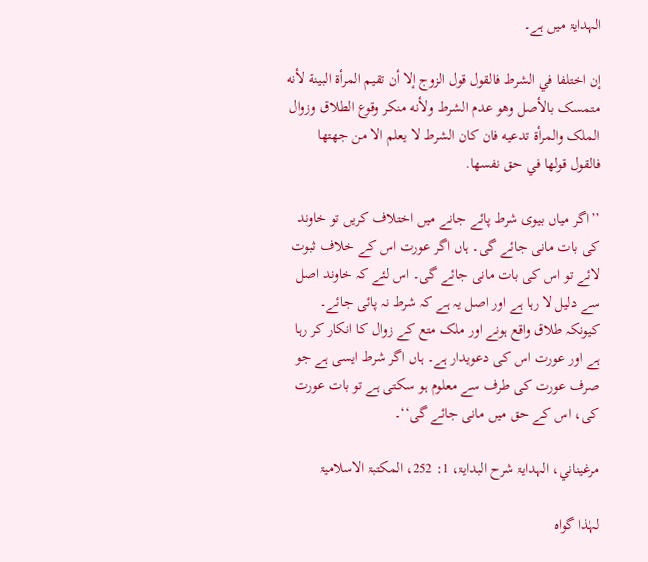الہدایۃ میں ہے۔

إن اختلفا في الشرط فالقول قول الزوج إلا أن تقیم المرأة البینة لأنه متمسک بالأصل وهو عدم الشرط ولأنه منکر وقوع الطلاق وزوال الملک والمرأة تدعیه فان کان الشرط لا یعلم الا من جهتها فالقول قولها في حق نفسها.

’’اگر میاں بیوی شرط پائے جانے میں اختلاف کریں تو خاوند کی بات مانی جائے گی۔ ہاں اگر عورت اس کے خلاف ثبوت لائے تو اس کی بات مانی جائے گی۔ اس لئے کہ خاوند اصل سے دلیل لا رہا ہے اور اصل یہ ہے کہ شرط نہ پائی جائے۔ کیونکہ طلاق واقع ہونے اور ملک متع کے زوال کا انکار کر رہا ہے اور عورت اس کی دعویدار ہے۔ ہاں اگر شرط ایسی ہے جو صرف عورت کی طرف سے معلوم ہو سکتی ہے تو بات عورت کی، اس کے حق میں مانی جائے گی‘‘۔

مرغیناني، الہدایۃ شرح البدایۃ، 1: 252، المکتبۃ الاسلامیۃ

لہٰذا گواہ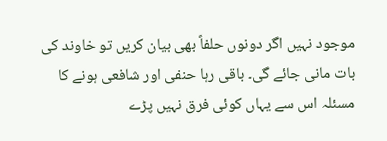موجود نہیں اگر دونوں حلفاً بھی بیان کریں تو خاوند کی بات مانی جائے گی۔ باقی رہا حنفی اور شافعی ہونے کا مسئلہ اس سے یہاں کوئی فرق نہیں پڑے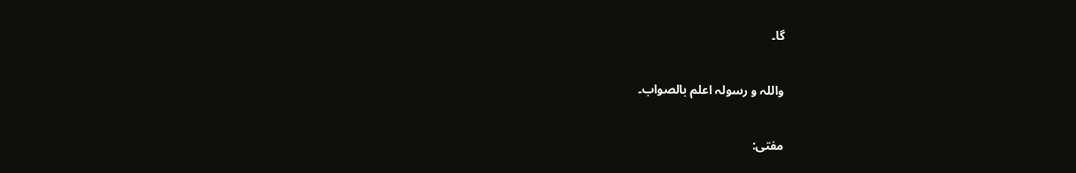گا۔

واللہ و رسولہ اعلم بالصواب۔

مفتی: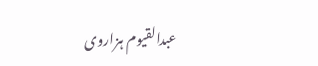عبدالقیوم ہزاروی